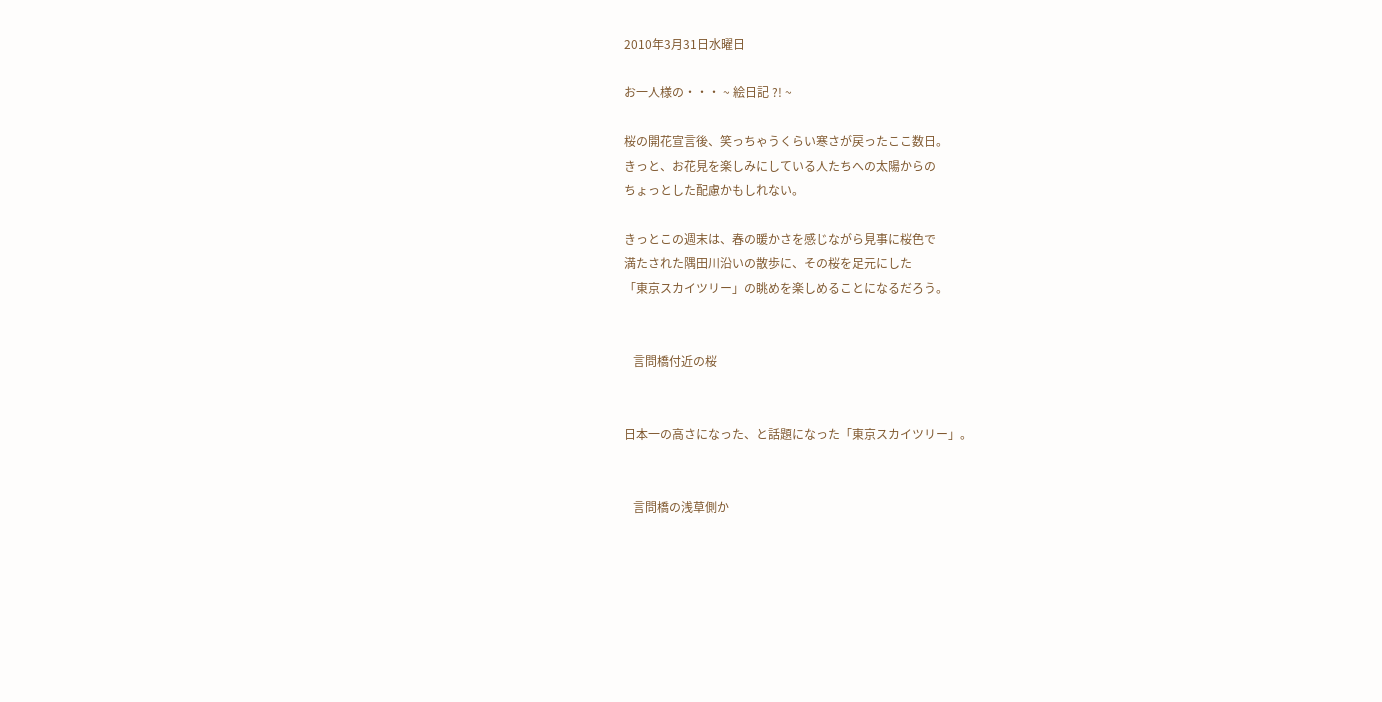2010年3月31日水曜日

お一人様の・・・ ~ 絵日記 ?! ~

桜の開花宣言後、笑っちゃうくらい寒さが戻ったここ数日。
きっと、お花見を楽しみにしている人たちへの太陽からの
ちょっとした配慮かもしれない。

きっとこの週末は、春の暖かさを感じながら見事に桜色で
満たされた隅田川沿いの散歩に、その桜を足元にした
「東京スカイツリー」の眺めを楽しめることになるだろう。


   言問橋付近の桜


日本一の高さになった、と話題になった「東京スカイツリー」。


   言問橋の浅草側か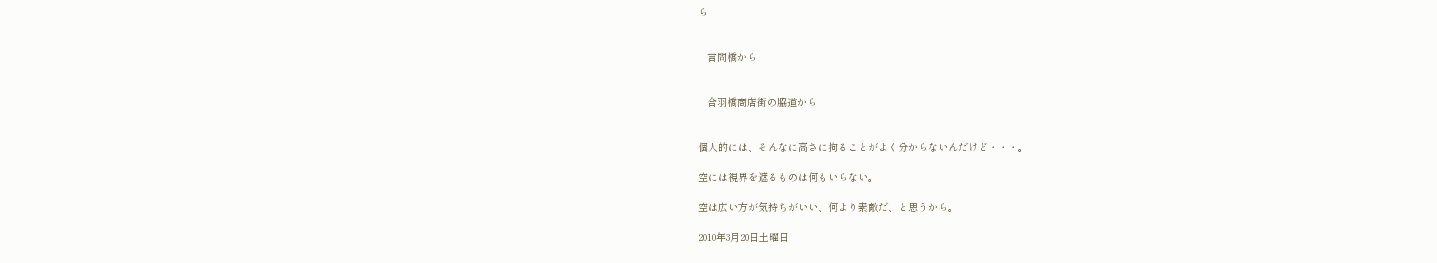ら


   言問橋から


   合羽橋商店街の脇道から


個人的には、そんなに高さに拘ることがよく分からないんだけど・・・。

空には視界を遮るものは何もいらない。

空は広い方が気持ちがいい、何より素敵だ、と思うから。

2010年3月20日土曜日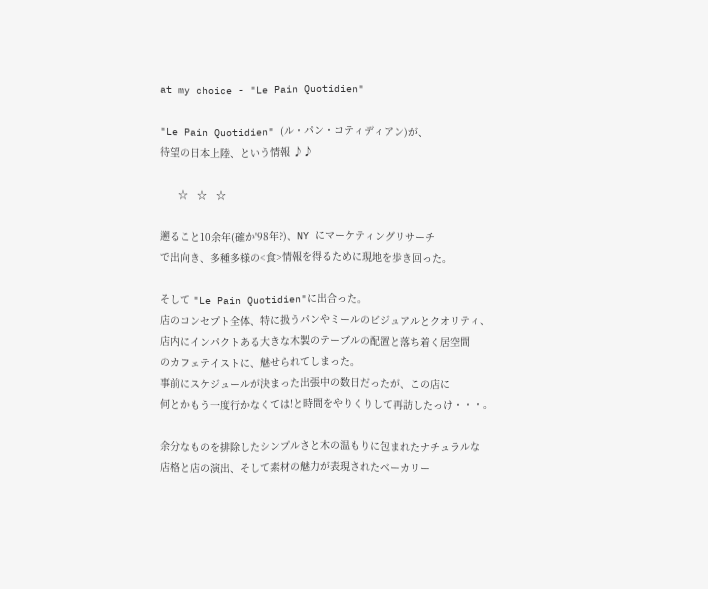at my choice - "Le Pain Quotidien"

"Le Pain Quotidien" (ル・パン・コティディアン)が、
待望の日本上陸、という情報 ♪♪

      ☆   ☆   ☆

遡ること10余年(確か'98年?)、NY にマーケティングリサーチ
で出向き、多種多様の<食>情報を得るために現地を歩き回った。

そして "Le Pain Quotidien"に出合った。
店のコンセプト全体、特に扱うパンやミールのビジュアルとクオリティ、
店内にインパクトある大きな木製のテーブルの配置と落ち着く居空間
のカフェテイストに、魅せられてしまった。
事前にスケジュールが決まった出張中の数日だったが、この店に
何とかもう一度行かなくては!と時間をやりくりして再訪したっけ・・・。

余分なものを排除したシンプルさと木の温もりに包まれたナチュラルな
店格と店の演出、そして素材の魅力が表現されたベーカリー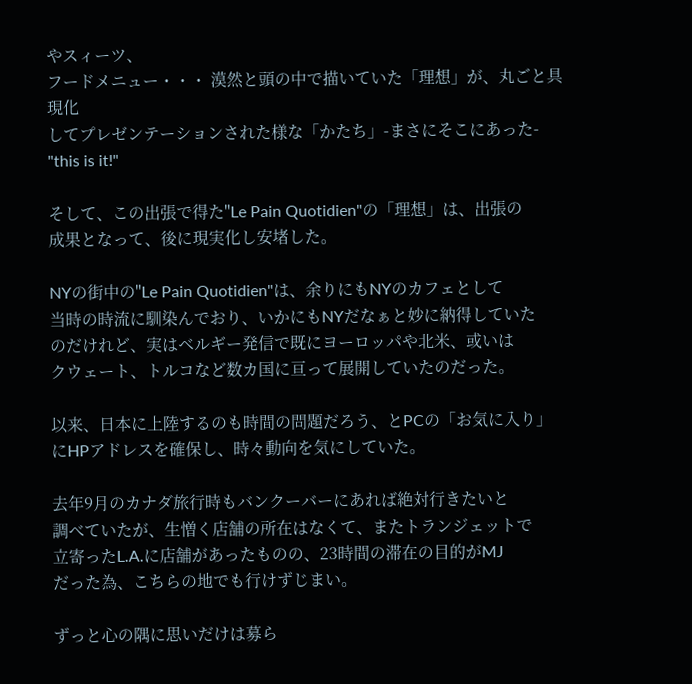やスィーツ、
フードメニュー・・・ 漠然と頭の中で描いていた「理想」が、丸ごと具現化
してプレゼンテーションされた様な「かたち」-まさにそこにあった-
"this is it!"

そして、この出張で得た"Le Pain Quotidien"の「理想」は、出張の
成果となって、後に現実化し安堵した。

NYの街中の"Le Pain Quotidien"は、余りにもNYのカフェとして
当時の時流に馴染んでおり、いかにもNYだなぁと妙に納得していた
のだけれど、実はベルギー発信で既にヨーロッパや北米、或いは
クウェート、トルコなど数カ国に亘って展開していたのだった。

以来、日本に上陸するのも時間の問題だろう、とPCの「お気に入り」
にHPアドレスを確保し、時々動向を気にしていた。

去年9月のカナダ旅行時もバンクーバーにあれば絶対行きたいと
調べていたが、生憎く店舗の所在はなくて、またトランジェットで
立寄ったL.A.に店舗があったものの、23時間の滞在の目的がMJ
だった為、こちらの地でも行けずじまい。

ずっと心の隅に思いだけは募ら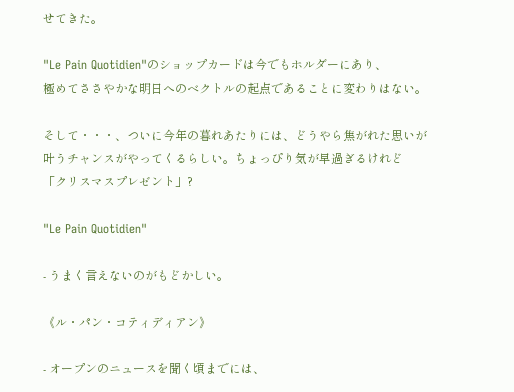せてきた。

"Le Pain Quotidien"のショップカードは今でもホルダーにあり、
極めてささやかな明日へのベクトルの起点であることに変わりはない。

そして・・・、ついに今年の暮れあたりには、どうやら焦がれた思いが
叶うチャンスがやってくるらしい。ちょっぴり気が早過ぎるけれど
「クリスマスプレゼント」?

"Le Pain Quotidien"

- うまく言えないのがもどかしい。

《ル・パン・コティディアン》

- オープンのニュースを聞く頃までには、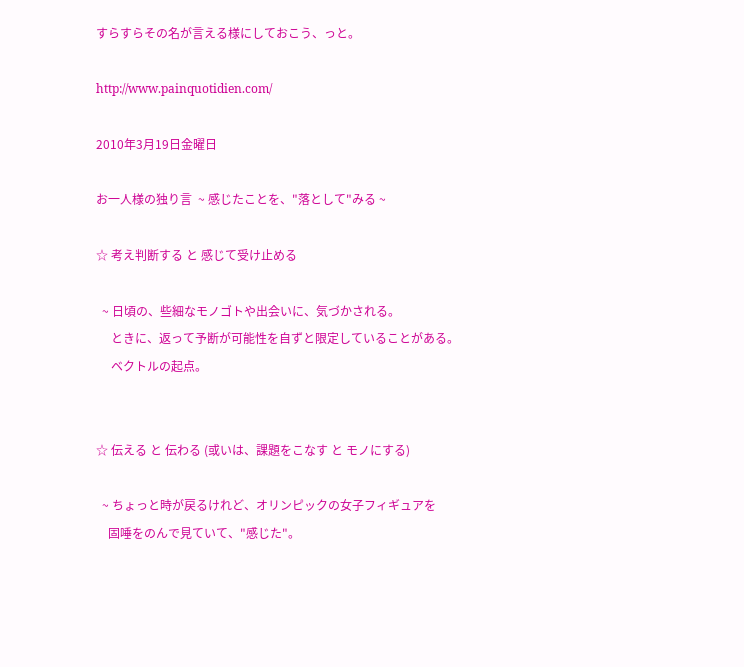すらすらその名が言える様にしておこう、っと。

http://www.painquotidien.com/

2010年3月19日金曜日

お一人様の独り言  ~ 感じたことを、"落として"みる ~

☆ 考え判断する と 感じて受け止める

  ~ 日頃の、些細なモノゴトや出会いに、気づかされる。
     ときに、返って予断が可能性を自ずと限定していることがある。
     ベクトルの起点。


☆ 伝える と 伝わる (或いは、課題をこなす と モノにする)

  ~ ちょっと時が戻るけれど、オリンピックの女子フィギュアを
    固唾をのんで見ていて、"感じた"。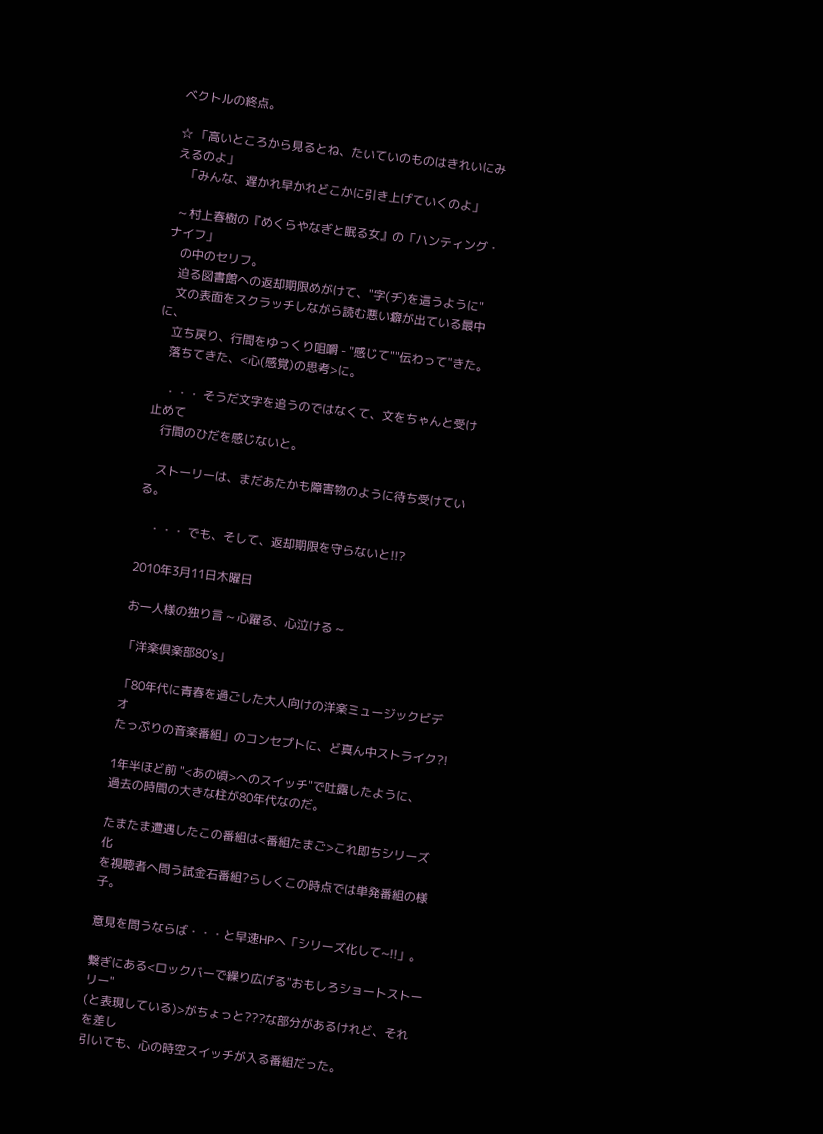ベクトルの終点。

☆ 「高いところから見るとね、たいていのものはきれいにみえるのよ」
   「みんな、遅かれ早かれどこかに引き上げていくのよ」

  ~ 村上春樹の『めくらやなぎと眠る女』の「ハンティング・ナイフ」
    の中のセリフ。
    迫る図書館への返却期限めがけて、"字(ヂ)を這うように"
    文の表面をスクラッチしながら読む悪い癖が出ている最中に、
    立ち戻り、行間をゆっくり咀嚼 - "感じて""伝わって"きた。
    落ちてきた、<心(感覚)の思考>に。

    ・・・ そうだ文字を追うのではなくて、文をちゃんと受け止めて
    行間のひだを感じないと。

    ストーリーは、まだあたかも障害物のように待ち受けている。

    ・・・ でも、そして、返却期限を守らないと!!?

2010年3月11日木曜日

お一人様の独り言 ~ 心躍る、心泣ける ~

「洋楽倶楽部80’s」

「80年代に青春を過ごした大人向けの洋楽ミュージックビデオ
たっぷりの音楽番組」のコンセプトに、ど真ん中ストライク?!

1年半ほど前 "<あの頃>へのスイッチ"で吐露したように、
過去の時間の大きな柱が80年代なのだ。

たまたま遭遇したこの番組は<番組たまご>これ即ちシリーズ化
を視聴者へ問う試金石番組?らしくこの時点では単発番組の様子。

意見を問うならば・・・と早速HPへ「シリーズ化して~!!」。

繋ぎにある<ロックバーで繰り広げる"おもしろショートストーリー"
(と表現している)>がちょっと???な部分があるけれど、それを差し
引いても、心の時空スイッチが入る番組だった。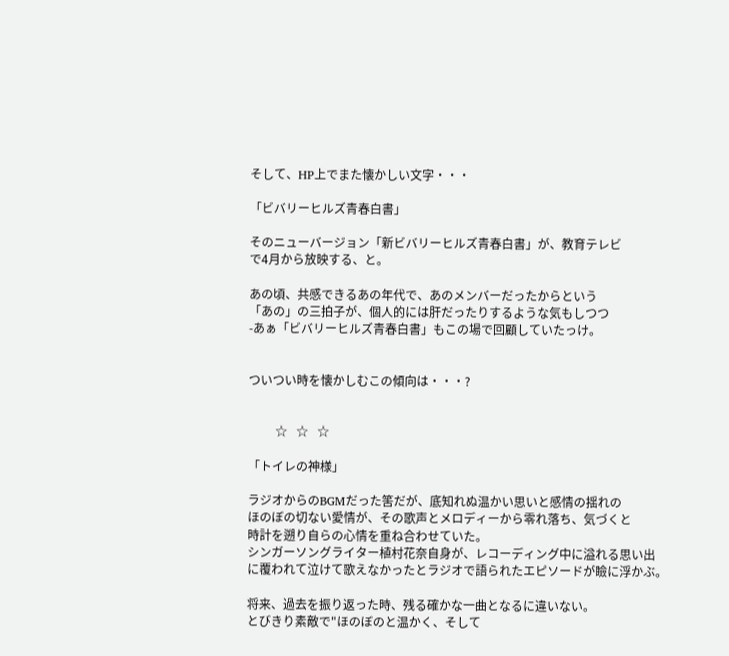そして、HP上でまた懐かしい文字・・・

「ビバリーヒルズ青春白書」

そのニューバージョン「新ビバリーヒルズ青春白書」が、教育テレビ
で4月から放映する、と。

あの頃、共感できるあの年代で、あのメンバーだったからという
「あの」の三拍子が、個人的には肝だったりするような気もしつつ
-あぁ「ビバリーヒルズ青春白書」もこの場で回顧していたっけ。


ついつい時を懐かしむこの傾向は・・・?


         ☆   ☆   ☆

「トイレの神様」

ラジオからのBGMだった筈だが、底知れぬ温かい思いと感情の揺れの
ほのぼの切ない愛情が、その歌声とメロディーから零れ落ち、気づくと
時計を遡り自らの心情を重ね合わせていた。
シンガーソングライター植村花奈自身が、レコーディング中に溢れる思い出
に覆われて泣けて歌えなかったとラジオで語られたエピソードが瞼に浮かぶ。

将来、過去を振り返った時、残る確かな一曲となるに違いない。
とびきり素敵で"ほのぼのと温かく、そして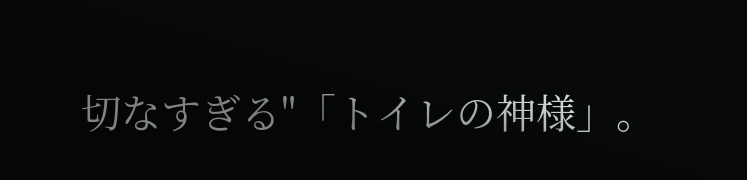切なすぎる"「トイレの神様」。